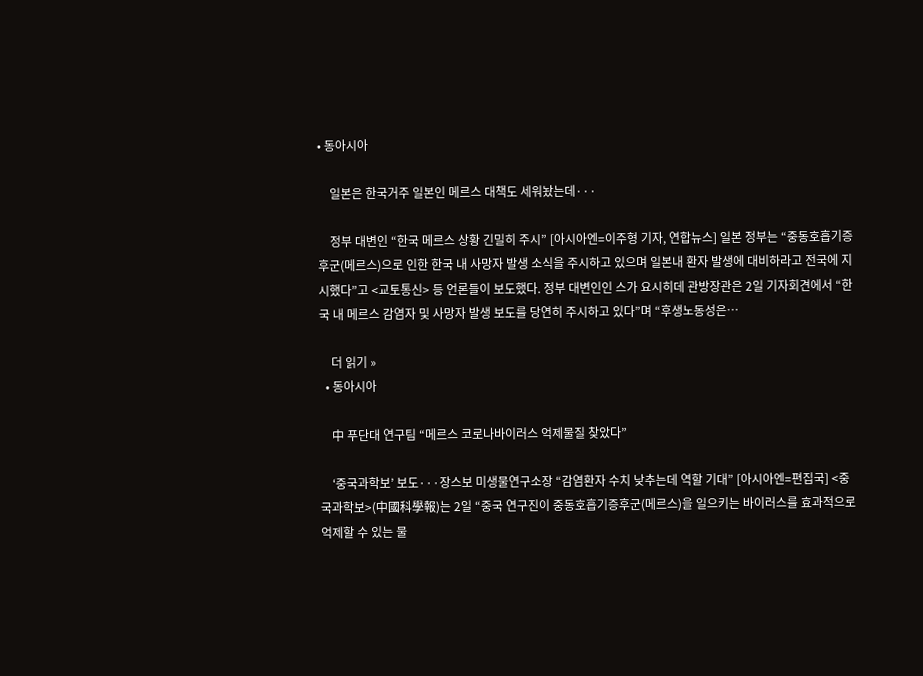• 동아시아

    일본은 한국거주 일본인 메르스 대책도 세워놨는데···

    정부 대변인 “한국 메르스 상황 긴밀히 주시” [아시아엔=이주형 기자, 연합뉴스] 일본 정부는 “중동호흡기증후군(메르스)으로 인한 한국 내 사망자 발생 소식을 주시하고 있으며 일본내 환자 발생에 대비하라고 전국에 지시했다”고 <교토통신> 등 언론들이 보도했다. 정부 대변인인 스가 요시히데 관방장관은 2일 기자회견에서 “한국 내 메르스 감염자 및 사망자 발생 보도를 당연히 주시하고 있다”며 “후생노동성은…

    더 읽기 »
  • 동아시아

    中 푸단대 연구팀 “메르스 코로나바이러스 억제물질 찾았다”

    ‘중국과학보’ 보도···장스보 미생물연구소장 “감염환자 수치 낮추는데 역할 기대” [아시아엔=편집국] <중국과학보>(中國科學報)는 2일 “중국 연구진이 중동호흡기증후군(메르스)을 일으키는 바이러스를 효과적으로 억제할 수 있는 물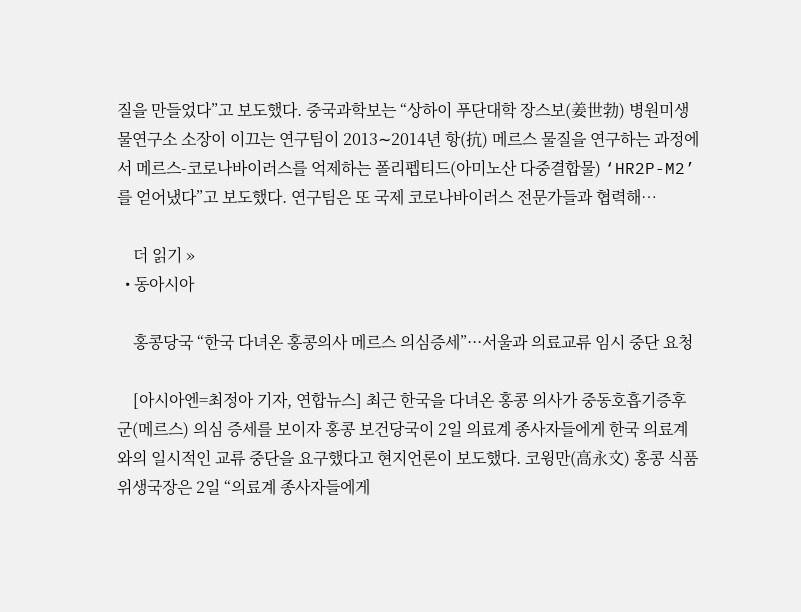질을 만들었다”고 보도했다. 중국과학보는 “상하이 푸단대학 장스보(姜世勃) 병원미생물연구소 소장이 이끄는 연구팀이 2013∼2014년 항(抗) 메르스 물질을 연구하는 과정에서 메르스-코로나바이러스를 억제하는 폴리펩티드(아미노산 다중결합물) ‘HR2P-M2’를 얻어냈다”고 보도했다. 연구팀은 또 국제 코로나바이러스 전문가들과 협력해…

    더 읽기 »
  • 동아시아

    홍콩당국 “한국 다녀온 홍콩의사 메르스 의심증세”···서울과 의료교류 임시 중단 요청

    [아시아엔=최정아 기자, 연합뉴스] 최근 한국을 다녀온 홍콩 의사가 중동호흡기증후군(메르스) 의심 증세를 보이자 홍콩 보건당국이 2일 의료계 종사자들에게 한국 의료계와의 일시적인 교류 중단을 요구했다고 현지언론이 보도했다. 코윙만(高永文) 홍콩 식품위생국장은 2일 “의료계 종사자들에게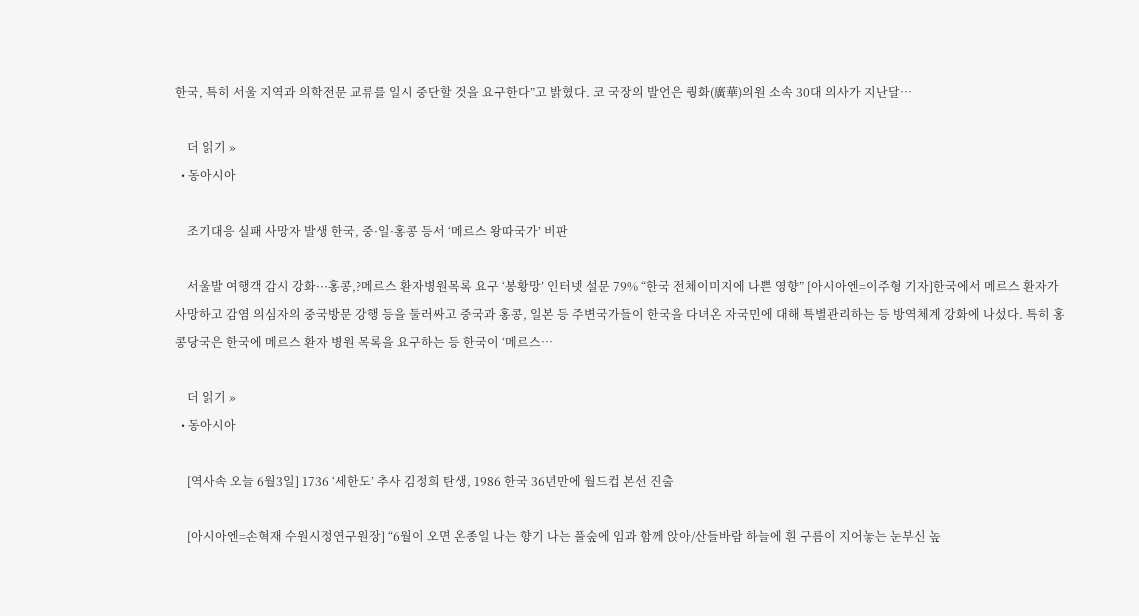한국, 특히 서울 지역과 의학전문 교류를 일시 중단할 것을 요구한다”고 밝혔다. 코 국장의 발언은 퀑화(廣華)의원 소속 30대 의사가 지난달…

    더 읽기 »
  • 동아시아

    조기대응 실패 사망자 발생 한국, 중·일·홍콩 등서 ‘메르스 왕따국가’ 비판

    서울발 여행객 감시 강화···홍콩,?메르스 환자병원목록 요구 ‘봉황망’ 인터넷 설문 79% “한국 전체이미지에 나쁜 영향” [아시아엔=이주형 기자]한국에서 메르스 환자가 사망하고 감염 의심자의 중국방문 강행 등을 둘러싸고 중국과 홍콩, 일본 등 주변국가들이 한국을 다녀온 자국민에 대해 특별관리하는 등 방역체계 강화에 나섰다. 특히 홍콩당국은 한국에 메르스 환자 병원 목록을 요구하는 등 한국이 ‘메르스…

    더 읽기 »
  • 동아시아

    [역사속 오늘 6월3일] 1736 ‘세한도’ 추사 김정희 탄생, 1986 한국 36년만에 월드컵 본선 진출

    [아시아엔=손혁재 수원시정연구원장] “6월이 오면 온종일 나는 향기 나는 풀숲에 임과 함께 앉아/산들바람 하늘에 흰 구름이 지어놓는 눈부신 높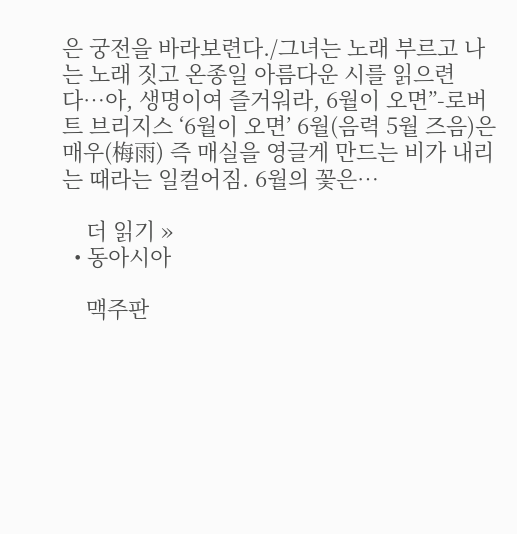은 궁전을 바라보련다./그녀는 노래 부르고 나는 노래 짓고 온종일 아름다운 시를 읽으련다…아, 생명이여 즐거워라, 6월이 오면”-로버트 브리지스 ‘6월이 오면’ 6월(음력 5월 즈음)은 매우(梅雨) 즉 매실을 영글게 만드는 비가 내리는 때라는 일컬어짐. 6월의 꽃은…

    더 읽기 »
  • 동아시아

    맥주판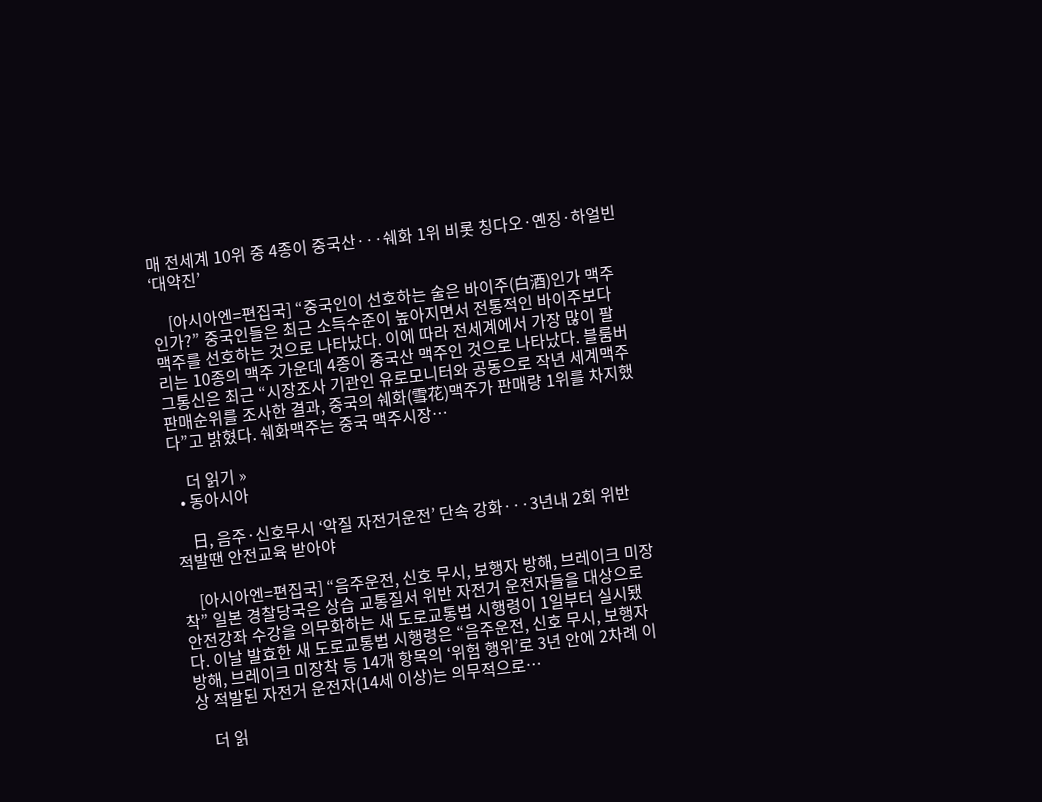매 전세계 10위 중 4종이 중국산···쉐화 1위 비롯 칭다오·옌징·하얼빈 ‘대약진’

    [아시아엔=편집국] “중국인이 선호하는 술은 바이주(白酒)인가 맥주인가?” 중국인들은 최근 소득수준이 높아지면서 전통적인 바이주보다 맥주를 선호하는 것으로 나타났다. 이에 따라 전세계에서 가장 많이 팔리는 10종의 맥주 가운데 4종이 중국산 맥주인 것으로 나타났다. 블룸버그통신은 최근 “시장조사 기관인 유로모니터와 공동으로 작년 세계맥주 판매순위를 조사한 결과, 중국의 쉐화(雪花)맥주가 판매량 1위를 차지했다”고 밝혔다. 쉐화맥주는 중국 맥주시장…

    더 읽기 »
  • 동아시아

    日, 음주·신호무시 ‘악질 자전거운전’ 단속 강화···3년내 2회 위반 적발땐 안전교육 받아야

    [아시아엔=편집국] “음주운전, 신호 무시, 보행자 방해, 브레이크 미장착” 일본 경찰당국은 상습 교통질서 위반 자전거 운전자들을 대상으로 안전강좌 수강을 의무화하는 새 도로교통법 시행령이 1일부터 실시됐다. 이날 발효한 새 도로교통법 시행령은 “음주운전, 신호 무시, 보행자 방해, 브레이크 미장착 등 14개 항목의 ‘위험 행위’로 3년 안에 2차례 이상 적발된 자전거 운전자(14세 이상)는 의무적으로…

    더 읽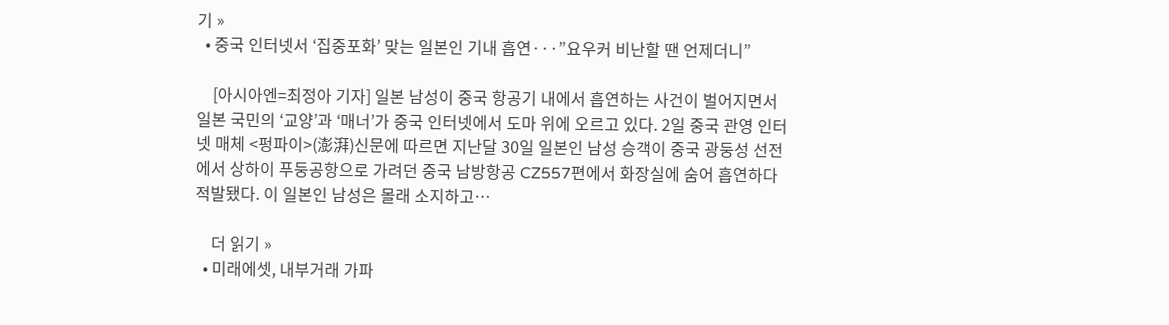기 »
  • 중국 인터넷서 ‘집중포화’ 맞는 일본인 기내 흡연···”요우커 비난할 땐 언제더니”

    [아시아엔=최정아 기자] 일본 남성이 중국 항공기 내에서 흡연하는 사건이 벌어지면서 일본 국민의 ‘교양’과 ‘매너’가 중국 인터넷에서 도마 위에 오르고 있다. 2일 중국 관영 인터넷 매체 <펑파이>(澎湃)신문에 따르면 지난달 30일 일본인 남성 승객이 중국 광둥성 선전에서 상하이 푸둥공항으로 가려던 중국 남방항공 CZ557편에서 화장실에 숨어 흡연하다 적발됐다. 이 일본인 남성은 몰래 소지하고…

    더 읽기 »
  • 미래에셋, 내부거래 가파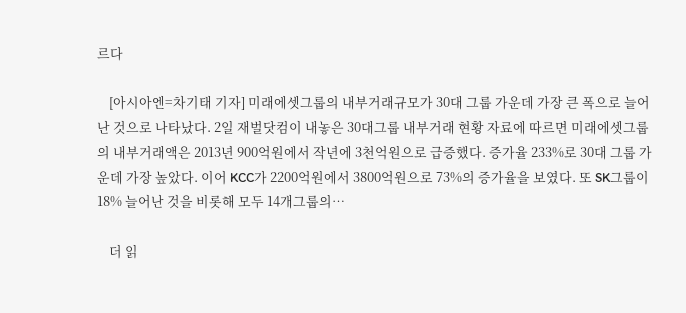르다

    [아시아엔=차기태 기자] 미래에셋그룹의 내부거래규모가 30대 그룹 가운데 가장 큰 폭으로 늘어난 것으로 나타났다. 2일 재벌닷컴이 내놓은 30대그룹 내부거래 현황 자료에 따르면 미래에셋그룹의 내부거래액은 2013년 900억원에서 작년에 3천억원으로 급증했다. 증가율 233%로 30대 그룹 가운데 가장 높았다. 이어 KCC가 2200억원에서 3800억원으로 73%의 증가율을 보였다. 또 SK그룹이 18% 늘어난 것을 비롯해 모두 14개그룹의…

    더 읽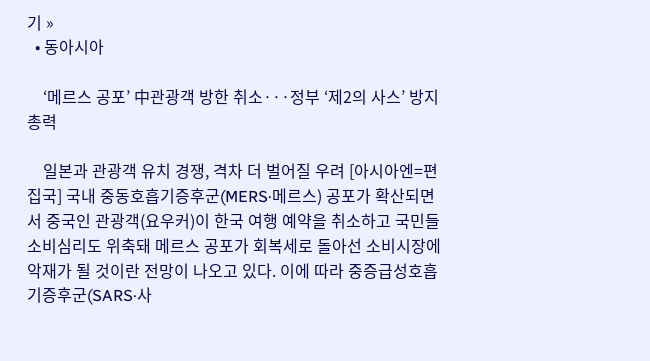기 »
  • 동아시아

    ‘메르스 공포’ 中관광객 방한 취소···정부 ‘제2의 사스’ 방지 총력

    일본과 관광객 유치 경쟁, 격차 더 벌어질 우려 [아시아엔=편집국] 국내 중동호흡기증후군(MERS·메르스) 공포가 확산되면서 중국인 관광객(요우커)이 한국 여행 예약을 취소하고 국민들 소비심리도 위축돼 메르스 공포가 회복세로 돌아선 소비시장에 악재가 될 것이란 전망이 나오고 있다. 이에 따라 중증급성호흡기증후군(SARS·사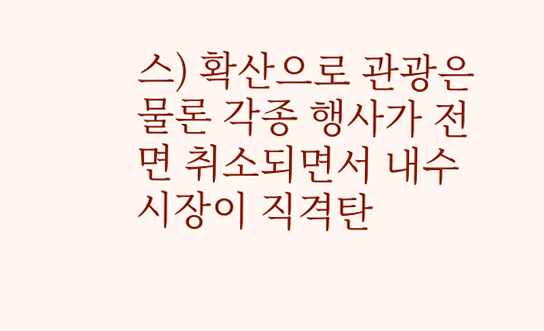스) 확산으로 관광은 물론 각종 행사가 전면 취소되면서 내수시장이 직격탄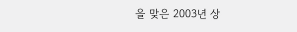을 맞은 2003년 상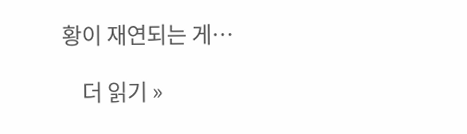황이 재연되는 게…

    더 읽기 »